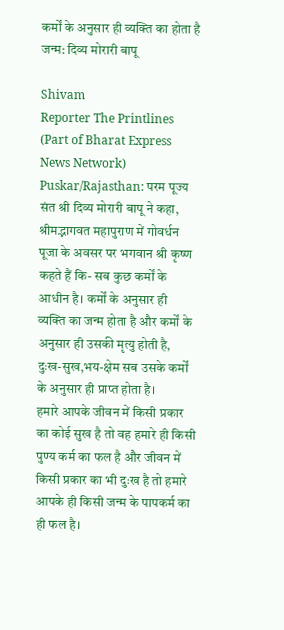कर्मों के अनुसार ही व्यक्ति का होता है जन्म: दिव्य मोरारी बापू

Shivam
Reporter The Printlines (Part of Bharat Express News Network)
Puskar/Rajasthan: परम पूज्य संत श्री दिव्य मोरारी बापू ने कहा, श्रीमद्भागवत महापुराण में गोवर्धन पूजा के अवसर पर भगवान श्री कृष्ण कहते हैं कि- सब कुछ कर्मों के आधीन है। कर्मों के अनुसार ही व्यक्ति का जन्म होता है और कर्मों के अनुसार ही उसकी मृत्यु होती है, दुःख-सुख,भय-क्षेम सब उसके कर्मों के अनुसार ही प्राप्त होता है।
हमारे आपके जीवन में किसी प्रकार का कोई सुख है तो वह हमारे ही किसी पुण्य कर्म का फल है और जीवन में किसी प्रकार का भी दुःख है तो हमारे आपके ही किसी जन्म के पापकर्म का ही फल है।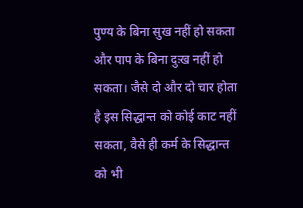पुण्य के बिना सुख नहीं हो सकता और पाप के बिना दुःख नहीं हो सकता। जैसे दो और दो चार होता है इस सिद्धान्त को कोई काट नहीं सकता, वैसे ही कर्म के सिद्धान्त को भी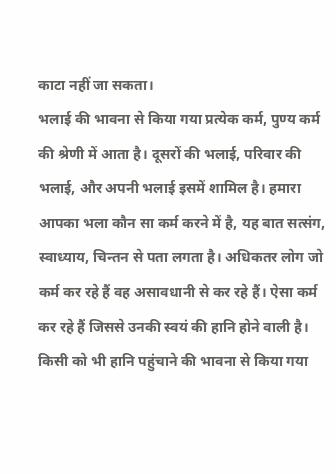काटा नहीं जा सकता।
भलाई की भावना से किया गया प्रत्येक कर्म, पुण्य कर्म की श्रेणी में आता है। दूसरों की भलाई, परिवार की भलाई, और अपनी भलाई इसमें शामिल है। हमारा आपका भला कौन सा कर्म करने में है, यह बात सत्संग, स्वाध्याय, चिन्तन से पता लगता है। अधिकतर लोग जो कर्म कर रहे हैं वह असावधानी से कर रहे हैं। ऐसा कर्म कर रहे हैं जिससे उनकी स्वयं की हानि होने वाली है।
किसी को भी हानि पहुंचाने की भावना से किया गया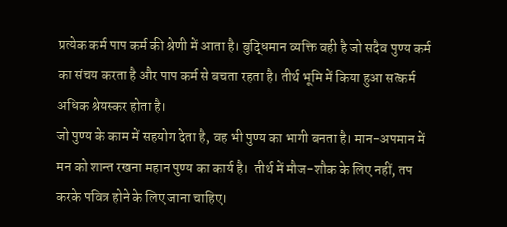प्रत्येक कर्म पाप कर्म की श्रेणी में आता है। बुद्धिमान व्यक्ति वही है जो सदैव पुण्य कर्म का संचय करता है और पाप कर्म से बचता रहता है। तीर्थ भूमि में किया हुआ सत्कर्म अधिक श्रेयस्कर होता है।
जो पुण्य के काम में सहयोग देता है, वह भी पुण्य का भागी बनता है। मान-अपमान में मन को शान्त रखना महान पुण्य का कार्य है।  तीर्थ में मौज-शौक के लिए नहीं, तप करके पवित्र होने के लिए जाना चाहिए।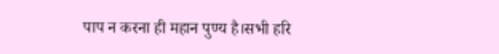पाप न करना ही महान पुण्य है।सभी हरि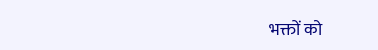भक्तों को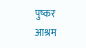पुष्कर आश्रम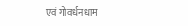एवं गोवर्धनधाम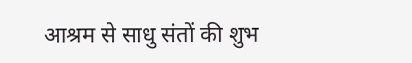आश्रम से साधु संतों की शुभ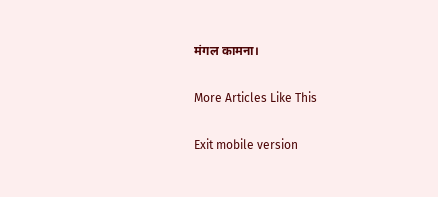मंगल कामना।

More Articles Like This

Exit mobile version